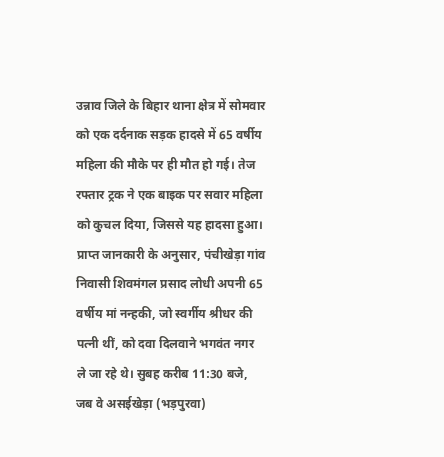उन्नाव जिले के बिहार थाना क्षेत्र में सोमवार को एक दर्दनाक सड़क हादसे में 65 वर्षीय महिला की मौके पर ही मौत हो गई। तेज रफ्तार ट्रक ने एक बाइक पर सवार महिला को कुचल दिया, जिससे यह हादसा हुआ। प्राप्त जानकारी के अनुसार, पंचीखेड़ा गांव निवासी शिवमंगल प्रसाद लोधी अपनी 65 वर्षीय मां नन्हकी, जो स्वर्गीय श्रीधर की पत्नी थीं, को दवा दिलवाने भगवंत नगर ले जा रहे थे। सुबह करीब 11:30 बजे, जब वे असईखेड़ा (भड़पुरवा)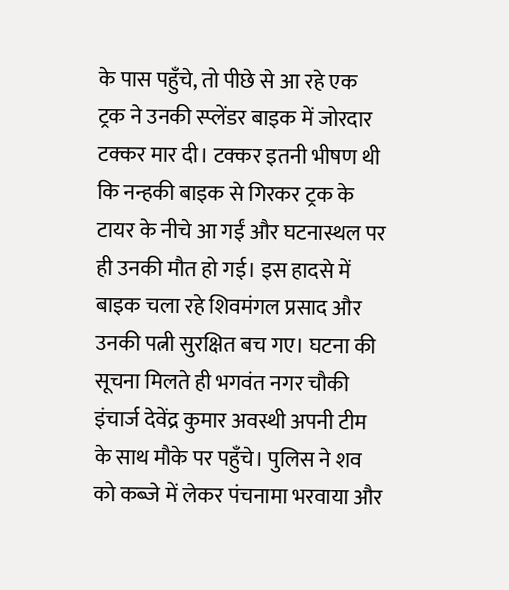के पास पहुँचे, तो पीछे से आ रहे एक ट्रक ने उनकी स्प्लेंडर बाइक में जोरदार टक्कर मार दी। टक्कर इतनी भीषण थी कि नन्हकी बाइक से गिरकर ट्रक के टायर के नीचे आ गईं और घटनास्थल पर ही उनकी मौत हो गई। इस हादसे में बाइक चला रहे शिवमंगल प्रसाद और उनकी पत्नी सुरक्षित बच गए। घटना की सूचना मिलते ही भगवंत नगर चौकी इंचार्ज देवेंद्र कुमार अवस्थी अपनी टीम के साथ मौके पर पहुँचे। पुलिस ने शव को कब्जे में लेकर पंचनामा भरवाया और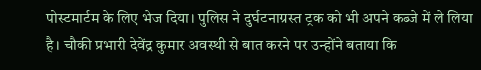पोस्टमार्टम के लिए भेज दिया। पुलिस ने दुर्घटनाग्रस्त ट्रक को भी अपने कब्जे में ले लिया है। चौकी प्रभारी देवेंद्र कुमार अवस्थी से बात करने पर उन्होंने बताया कि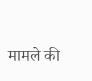मामले की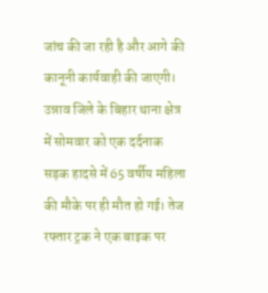जांच की जा रही है और आगे की कानूनी कार्यवाही की जाएगी।
उन्नाव जिले के बिहार थाना क्षेत्र में सोमवार को एक दर्दनाक सड़क हादसे में 65 वर्षीय महिला की मौके पर ही मौत हो गई। तेज रफ्तार ट्रक ने एक बाइक पर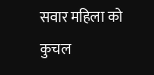सवार महिला को कुचल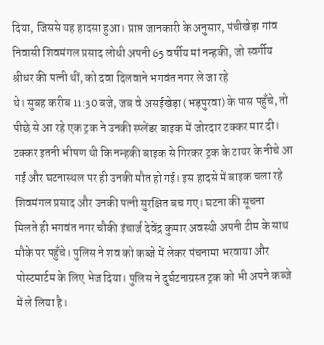दिया, जिससे यह हादसा हुआ। प्राप्त जानकारी के अनुसार, पंचीखेड़ा गांव निवासी शिवमंगल प्रसाद लोधी अपनी 65 वर्षीय मां नन्हकी, जो स्वर्गीय श्रीधर की पत्नी थीं, को दवा दिलवाने भगवंत नगर ले जा रहे
थे। सुबह करीब 11:30 बजे, जब वे असईखेड़ा (भड़पुरवा) के पास पहुँचे, तो पीछे से आ रहे एक ट्रक ने उनकी स्प्लेंडर बाइक में जोरदार टक्कर मार दी। टक्कर इतनी भीषण थी कि नन्हकी बाइक से गिरकर ट्रक के टायर के नीचे आ गईं और घटनास्थल पर ही उनकी मौत हो गई। इस हादसे में बाइक चला रहे शिवमंगल प्रसाद और उनकी पत्नी सुरक्षित बच गए। घटना की सूचना
मिलते ही भगवंत नगर चौकी इंचार्ज देवेंद्र कुमार अवस्थी अपनी टीम के साथ मौके पर पहुँचे। पुलिस ने शव को कब्जे में लेकर पंचनामा भरवाया और पोस्टमार्टम के लिए भेज दिया। पुलिस ने दुर्घटनाग्रस्त ट्रक को भी अपने कब्जे में ले लिया है।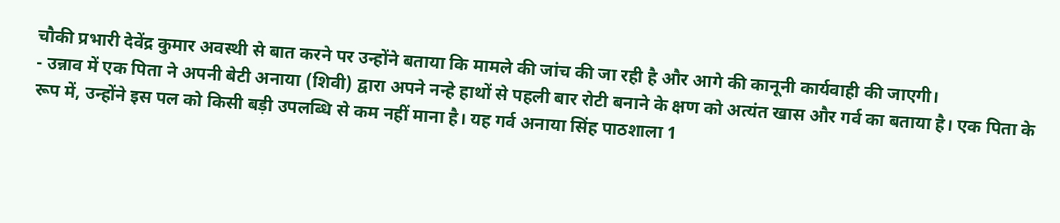चौकी प्रभारी देवेंद्र कुमार अवस्थी से बात करने पर उन्होंने बताया कि मामले की जांच की जा रही है और आगे की कानूनी कार्यवाही की जाएगी।
- उन्नाव में एक पिता ने अपनी बेटी अनाया (शिवी) द्वारा अपने नन्हे हाथों से पहली बार रोटी बनाने के क्षण को अत्यंत खास और गर्व का बताया है। एक पिता के रूप में, उन्होंने इस पल को किसी बड़ी उपलब्धि से कम नहीं माना है। यह गर्व अनाया सिंह पाठशाला 1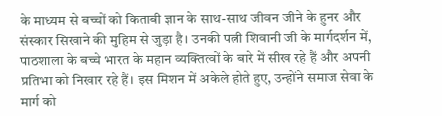के माध्यम से बच्चों को किताबी ज्ञान के साथ-साथ जीवन जीने के हुनर और संस्कार सिखाने की मुहिम से जुड़ा है। उनकी पत्नी शिवानी जी के मार्गदर्शन में, पाठशाला के बच्चे भारत के महान व्यक्तित्वों के बारे में सीख रहे हैं और अपनी प्रतिभा को निखार रहे हैं। इस मिशन में अकेले होते हुए, उन्होंने समाज सेवा के मार्ग को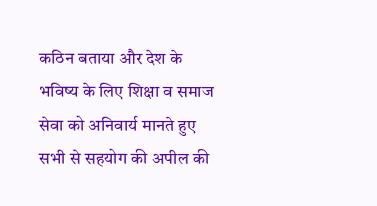कठिन बताया और देश के भविष्य के लिए शिक्षा व समाज सेवा को अनिवार्य मानते हुए सभी से सहयोग की अपील की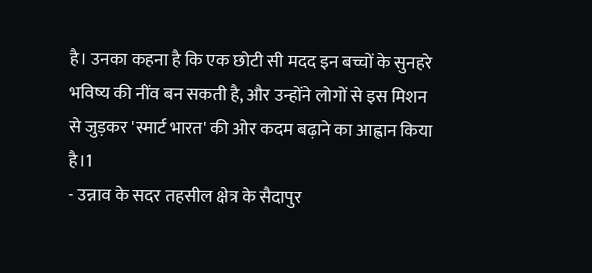है। उनका कहना है कि एक छोटी सी मदद इन बच्चों के सुनहरे भविष्य की नींव बन सकती है, और उन्होंने लोगों से इस मिशन से जुड़कर 'स्मार्ट भारत' की ओर कदम बढ़ाने का आह्वान किया है।1
- उन्नाव के सदर तहसील क्षेत्र के सैदापुर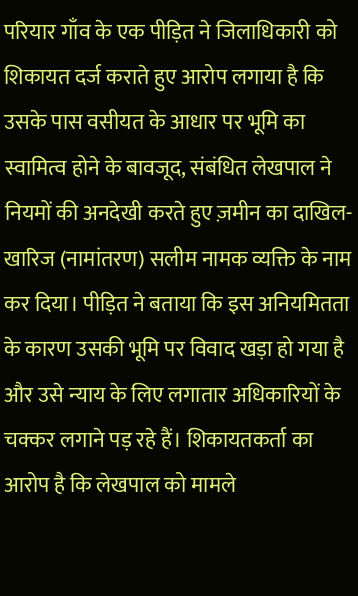परियार गाँव के एक पीड़ित ने जिलाधिकारी को शिकायत दर्ज कराते हुए आरोप लगाया है कि उसके पास वसीयत के आधार पर भूमि का स्वामित्व होने के बावजूद, संबंधित लेखपाल ने नियमों की अनदेखी करते हुए ज़मीन का दाखिल-खारिज (नामांतरण) सलीम नामक व्यक्ति के नाम कर दिया। पीड़ित ने बताया कि इस अनियमितता के कारण उसकी भूमि पर विवाद खड़ा हो गया है और उसे न्याय के लिए लगातार अधिकारियों के चक्कर लगाने पड़ रहे हैं। शिकायतकर्ता का आरोप है कि लेखपाल को मामले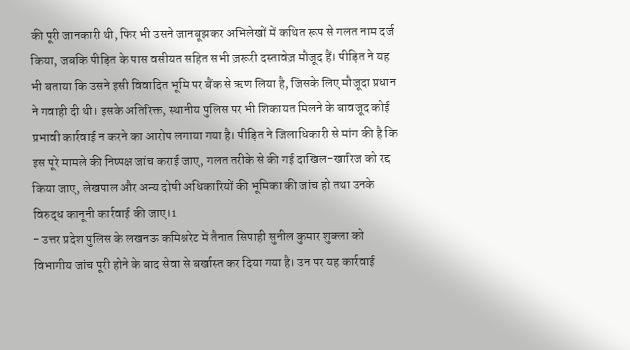की पूरी जानकारी थी, फिर भी उसने जानबूझकर अभिलेखों में कथित रूप से गलत नाम दर्ज किया, जबकि पीड़ित के पास वसीयत सहित सभी ज़रूरी दस्तावेज़ मौजूद हैं। पीड़ित ने यह भी बताया कि उसने इसी विवादित भूमि पर बैंक से ऋण लिया है, जिसके लिए मौजूदा प्रधान ने गवाही दी थी। इसके अतिरिक्त, स्थानीय पुलिस पर भी शिकायत मिलने के बावजूद कोई प्रभावी कार्रवाई न करने का आरोप लगाया गया है। पीड़ित ने जिलाधिकारी से मांग की है कि इस पूरे मामले की निष्पक्ष जांच कराई जाए, गलत तरीके से की गई दाखिल-खारिज को रद्द किया जाए, लेखपाल और अन्य दोषी अधिकारियों की भूमिका की जांच हो तथा उनके विरुद्ध कानूनी कार्रवाई की जाए।1
- उत्तर प्रदेश पुलिस के लखनऊ कमिश्नरेट में तैनात सिपाही सुनील कुमार शुक्ला को विभागीय जांच पूरी होने के बाद सेवा से बर्खास्त कर दिया गया है। उन पर यह कार्रवाई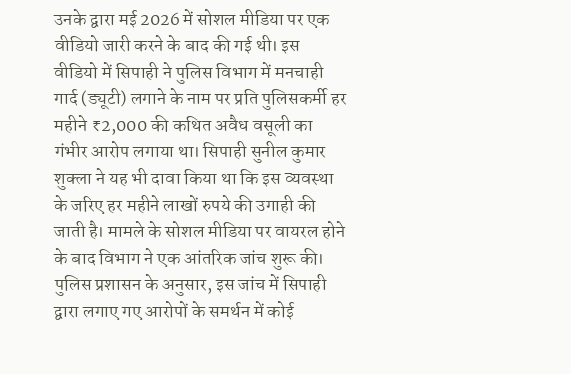उनके द्वारा मई 2026 में सोशल मीडिया पर एक वीडियो जारी करने के बाद की गई थी। इस वीडियो में सिपाही ने पुलिस विभाग में मनचाही गार्द (ड्यूटी) लगाने के नाम पर प्रति पुलिसकर्मी हर महीने ₹2,000 की कथित अवैध वसूली का गंभीर आरोप लगाया था। सिपाही सुनील कुमार शुक्ला ने यह भी दावा किया था कि इस व्यवस्था के जरिए हर महीने लाखों रुपये की उगाही की जाती है। मामले के सोशल मीडिया पर वायरल होने के बाद विभाग ने एक आंतरिक जांच शुरू की। पुलिस प्रशासन के अनुसार, इस जांच में सिपाही द्वारा लगाए गए आरोपों के समर्थन में कोई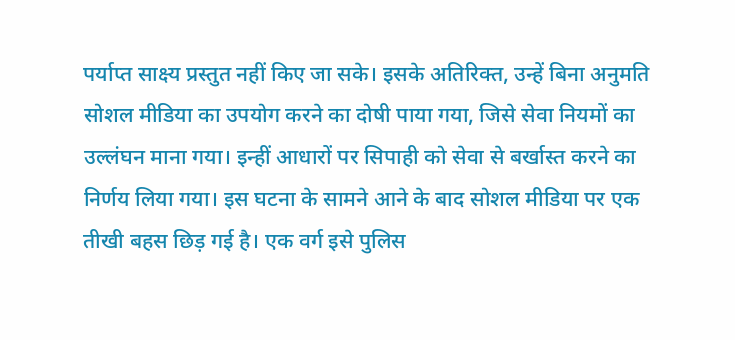पर्याप्त साक्ष्य प्रस्तुत नहीं किए जा सके। इसके अतिरिक्त, उन्हें बिना अनुमति सोशल मीडिया का उपयोग करने का दोषी पाया गया, जिसे सेवा नियमों का उल्लंघन माना गया। इन्हीं आधारों पर सिपाही को सेवा से बर्खास्त करने का निर्णय लिया गया। इस घटना के सामने आने के बाद सोशल मीडिया पर एक तीखी बहस छिड़ गई है। एक वर्ग इसे पुलिस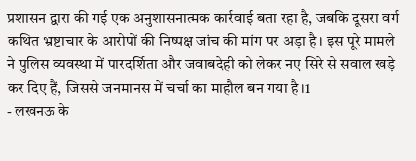प्रशासन द्वारा की गई एक अनुशासनात्मक कार्रवाई बता रहा है, जबकि दूसरा वर्ग कथित भ्रष्टाचार के आरोपों की निष्पक्ष जांच की मांग पर अड़ा है। इस पूरे मामले ने पुलिस व्यवस्था में पारदर्शिता और जवाबदेही को लेकर नए सिरे से सवाल खड़े कर दिए हैं, जिससे जनमानस में चर्चा का माहौल बन गया है।1
- लखनऊ के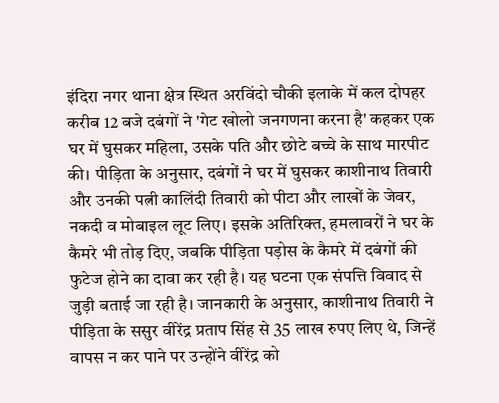इंदिरा नगर थाना क्षेत्र स्थित अरविंदो चौकी इलाके में कल दोपहर करीब 12 बजे दबंगों ने 'गेट खोलो जनगणना करना है' कहकर एक घर में घुसकर महिला, उसके पति और छोटे बच्चे के साथ मारपीट की। पीड़िता के अनुसार, दबंगों ने घर में घुसकर काशीनाथ तिवारी और उनकी पत्नी कालिंदी तिवारी को पीटा और लाखों के जेवर, नकदी व मोबाइल लूट लिए। इसके अतिरिक्त, हमलावरों ने घर के कैमरे भी तोड़ दिए, जबकि पीड़िता पड़ोस के कैमरे में दबंगों की फुटेज होने का दावा कर रही है। यह घटना एक संपत्ति विवाद से जुड़ी बताई जा रही है। जानकारी के अनुसार, काशीनाथ तिवारी ने पीड़िता के ससुर वीरेंद्र प्रताप सिंह से 35 लाख रुपए लिए थे, जिन्हें वापस न कर पाने पर उन्होंने वीरेंद्र को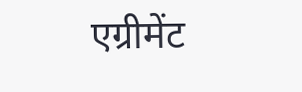एग्रीमेंट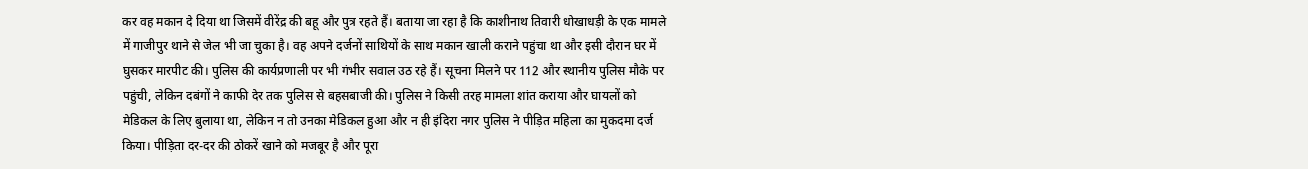कर वह मकान दे दिया था जिसमें वीरेंद्र की बहू और पुत्र रहते हैं। बताया जा रहा है कि काशीनाथ तिवारी धोखाधड़ी के एक मामले में गाजीपुर थाने से जेल भी जा चुका है। वह अपने दर्जनों साथियों के साथ मकान खाली कराने पहुंचा था और इसी दौरान घर में घुसकर मारपीट की। पुलिस की कार्यप्रणाली पर भी गंभीर सवाल उठ रहे हैं। सूचना मिलने पर 112 और स्थानीय पुलिस मौके पर पहुंची, लेकिन दबंगों ने काफी देर तक पुलिस से बहसबाजी की। पुलिस ने किसी तरह मामला शांत कराया और घायलों को मेडिकल के लिए बुलाया था, लेकिन न तो उनका मेडिकल हुआ और न ही इंदिरा नगर पुलिस ने पीड़ित महिला का मुकदमा दर्ज किया। पीड़िता दर-दर की ठोकरें खाने को मजबूर है और पूरा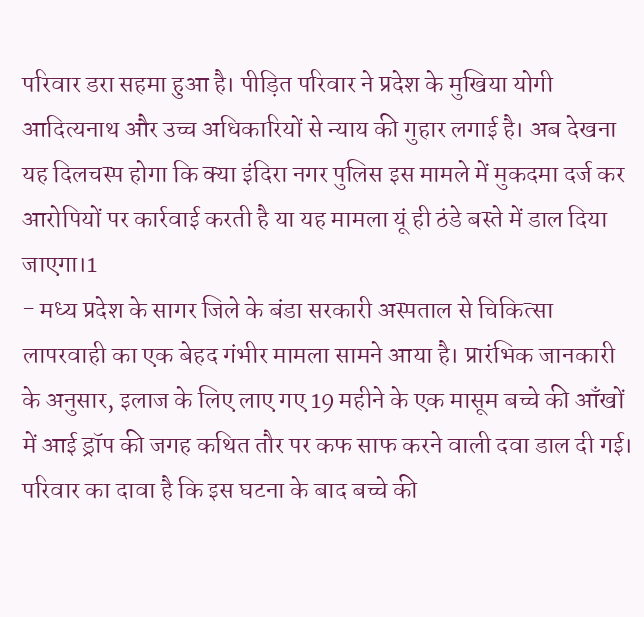परिवार डरा सहमा हुआ है। पीड़ित परिवार ने प्रदेश के मुखिया योगी आदित्यनाथ और उच्च अधिकारियों से न्याय की गुहार लगाई है। अब देखना यह दिलचस्प होगा कि क्या इंदिरा नगर पुलिस इस मामले में मुकदमा दर्ज कर आरोपियों पर कार्रवाई करती है या यह मामला यूं ही ठंडे बस्ते में डाल दिया जाएगा।1
- मध्य प्रदेश के सागर जिले के बंडा सरकारी अस्पताल से चिकित्सा लापरवाही का एक बेहद गंभीर मामला सामने आया है। प्रारंभिक जानकारी के अनुसार, इलाज के लिए लाए गए 19 महीने के एक मासूम बच्चे की आँखों में आई ड्रॉप की जगह कथित तौर पर कफ साफ करने वाली दवा डाल दी गई। परिवार का दावा है कि इस घटना के बाद बच्चे की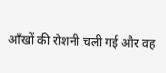आँखों की रोशनी चली गई और वह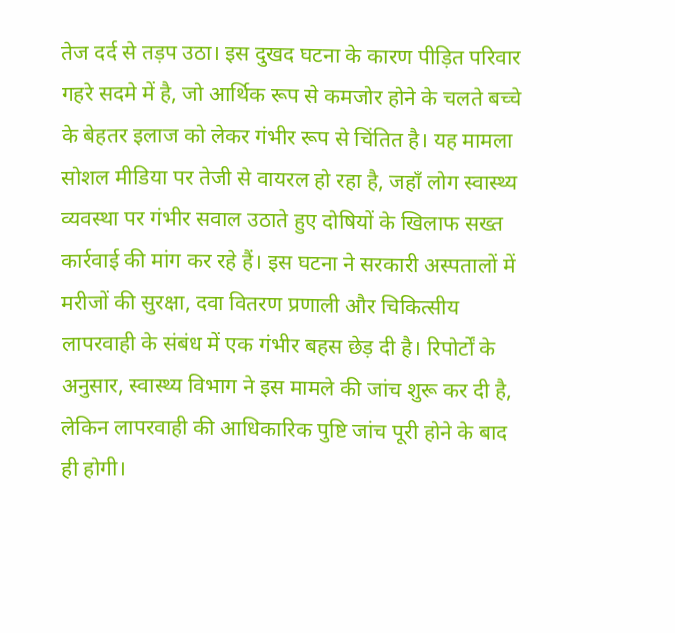तेज दर्द से तड़प उठा। इस दुखद घटना के कारण पीड़ित परिवार गहरे सदमे में है, जो आर्थिक रूप से कमजोर होने के चलते बच्चे के बेहतर इलाज को लेकर गंभीर रूप से चिंतित है। यह मामला सोशल मीडिया पर तेजी से वायरल हो रहा है, जहाँ लोग स्वास्थ्य व्यवस्था पर गंभीर सवाल उठाते हुए दोषियों के खिलाफ सख्त कार्रवाई की मांग कर रहे हैं। इस घटना ने सरकारी अस्पतालों में मरीजों की सुरक्षा, दवा वितरण प्रणाली और चिकित्सीय लापरवाही के संबंध में एक गंभीर बहस छेड़ दी है। रिपोर्टों के अनुसार, स्वास्थ्य विभाग ने इस मामले की जांच शुरू कर दी है, लेकिन लापरवाही की आधिकारिक पुष्टि जांच पूरी होने के बाद ही होगी।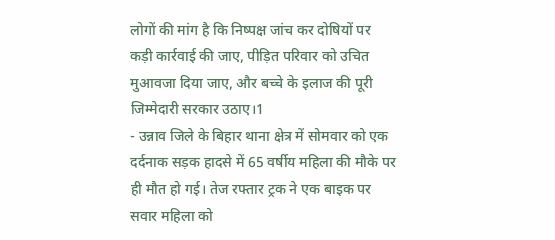लोगों की मांग है कि निष्पक्ष जांच कर दोषियों पर कड़ी कार्रवाई की जाए, पीड़ित परिवार को उचित मुआवजा दिया जाए, और बच्चे के इलाज की पूरी जिम्मेदारी सरकार उठाए।1
- उन्नाव जिले के बिहार थाना क्षेत्र में सोमवार को एक दर्दनाक सड़क हादसे में 65 वर्षीय महिला की मौके पर ही मौत हो गई। तेज रफ्तार ट्रक ने एक बाइक पर सवार महिला को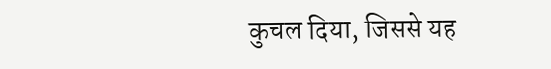कुचल दिया, जिससे यह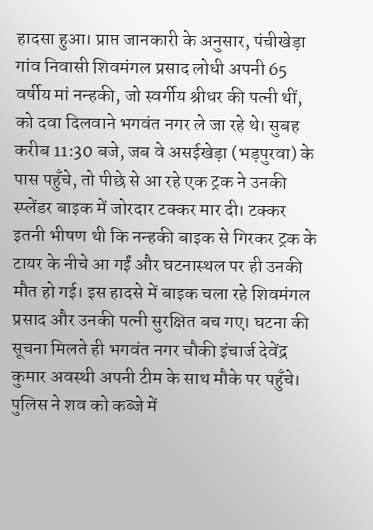हादसा हुआ। प्राप्त जानकारी के अनुसार, पंचीखेड़ा गांव निवासी शिवमंगल प्रसाद लोधी अपनी 65 वर्षीय मां नन्हकी, जो स्वर्गीय श्रीधर की पत्नी थीं, को दवा दिलवाने भगवंत नगर ले जा रहे थे। सुबह करीब 11:30 बजे, जब वे असईखेड़ा (भड़पुरवा) के पास पहुँचे, तो पीछे से आ रहे एक ट्रक ने उनकी स्प्लेंडर बाइक में जोरदार टक्कर मार दी। टक्कर इतनी भीषण थी कि नन्हकी बाइक से गिरकर ट्रक के टायर के नीचे आ गईं और घटनास्थल पर ही उनकी मौत हो गई। इस हादसे में बाइक चला रहे शिवमंगल प्रसाद और उनकी पत्नी सुरक्षित बच गए। घटना की सूचना मिलते ही भगवंत नगर चौकी इंचार्ज देवेंद्र कुमार अवस्थी अपनी टीम के साथ मौके पर पहुँचे। पुलिस ने शव को कब्जे में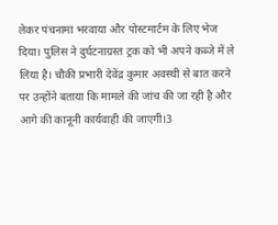लेकर पंचनामा भरवाया और पोस्टमार्टम के लिए भेज दिया। पुलिस ने दुर्घटनाग्रस्त ट्रक को भी अपने कब्जे में ले लिया है। चौकी प्रभारी देवेंद्र कुमार अवस्थी से बात करने पर उन्होंने बताया कि मामले की जांच की जा रही है और आगे की कानूनी कार्यवाही की जाएगी।3